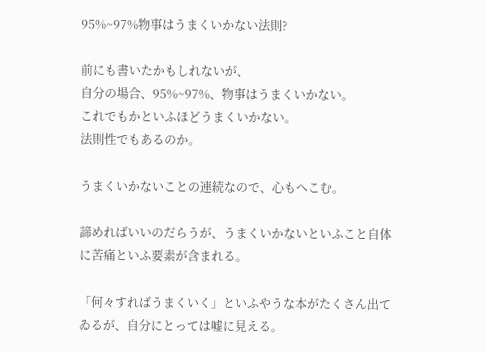95%~97%物事はうまくいかない法則?

前にも書いたかもしれないが、
自分の場合、95%~97%、物事はうまくいかない。
これでもかといふほどうまくいかない。
法則性でもあるのか。

うまくいかないことの連続なので、心もへこむ。

諦めればいいのだらうが、うまくいかないといふこと自体に苦痛といふ要素が含まれる。

「何々すればうまくいく」といふやうな本がたくさん出てゐるが、自分にとっては嘘に見える。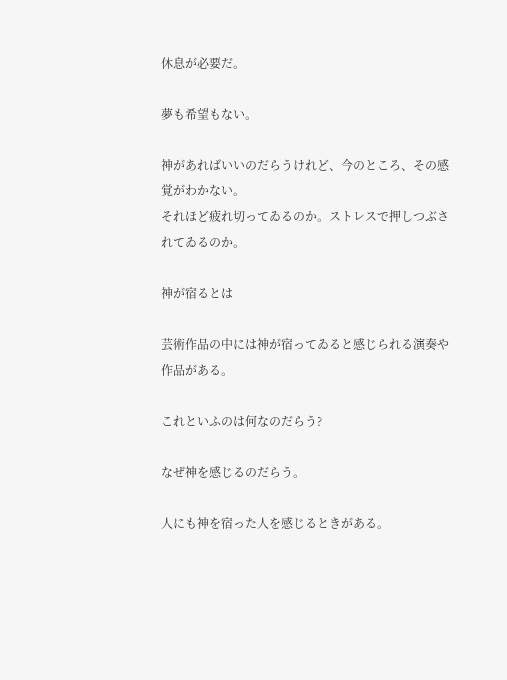休息が必要だ。

夢も希望もない。

神があればいいのだらうけれど、今のところ、その感覚がわかない。
それほど疲れ切ってゐるのか。ストレスで押しつぶされてゐるのか。

神が宿るとは

芸術作品の中には神が宿ってゐると感じられる演奏や作品がある。

これといふのは何なのだらう?

なぜ神を感じるのだらう。

人にも神を宿った人を感じるときがある。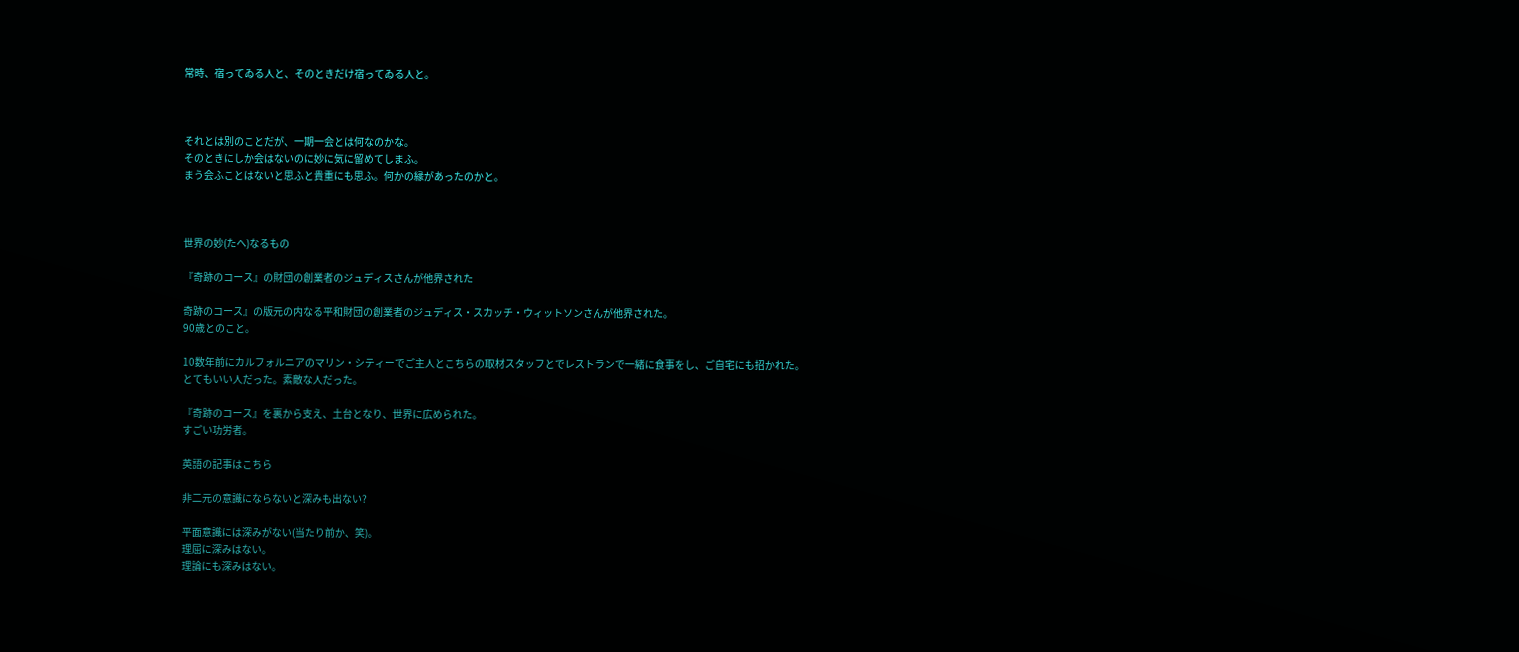常時、宿ってゐる人と、そのときだけ宿ってゐる人と。



それとは別のことだが、一期一会とは何なのかな。
そのときにしか会はないのに妙に気に留めてしまふ。
まう会ふことはないと思ふと貴重にも思ふ。何かの縁があったのかと。



世界の妙(たへ)なるもの

『奇跡のコース』の財団の創業者のジュディスさんが他界された

奇跡のコース』の版元の内なる平和財団の創業者のジュディス・スカッチ・ウィットソンさんが他界された。
90歳とのこと。

10数年前にカルフォルニアのマリン・シティーでご主人とこちらの取材スタッフとでレストランで一緒に食事をし、ご自宅にも招かれた。
とてもいい人だった。素敵な人だった。

『奇跡のコース』を裏から支え、土台となり、世界に広められた。
すごい功労者。

英語の記事はこちら

非二元の意識にならないと深みも出ない?

平面意識には深みがない(当たり前か、笑)。
理屈に深みはない。
理論にも深みはない。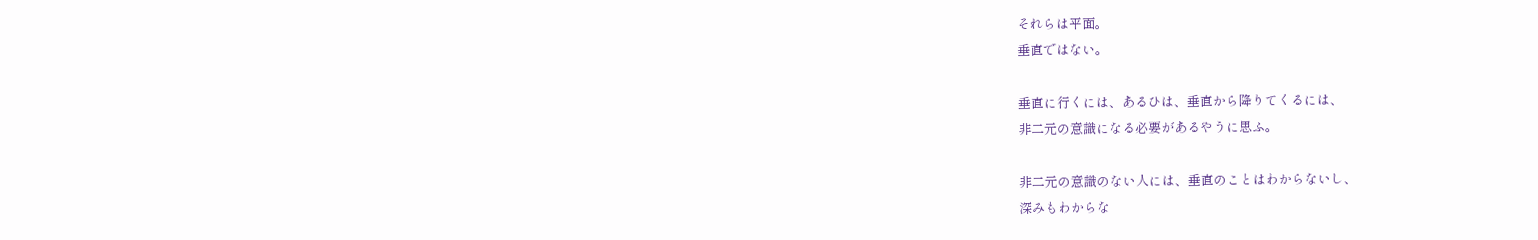それらは平面。
垂直ではない。

垂直に行くには、あるひは、垂直から降りてくるには、
非二元の意識になる必要があるやうに思ふ。

非二元の意識のない人には、垂直のことはわからないし、
深みもわからな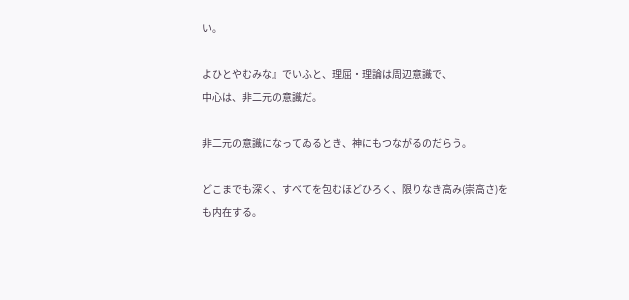い。

よひとやむみな』でいふと、理屈・理論は周辺意識で、
中心は、非二元の意識だ。

非二元の意識になってゐるとき、神にもつながるのだらう。

どこまでも深く、すべてを包むほどひろく、限りなき高み(崇高さ)をも内在する。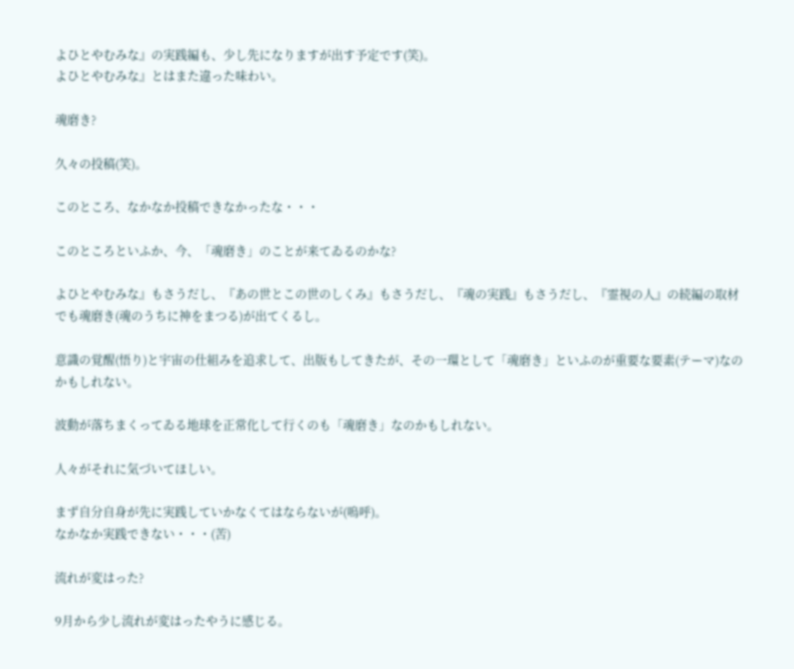よひとやむみな』の実践編も、少し先になりますが出す予定です(笑)。
よひとやむみな』とはまた違った味わい。

魂磨き?

久々の投稿(笑)。

このところ、なかなか投稿できなかったな・・・

このところといふか、今、「魂磨き」のことが来てゐるのかな?

よひとやむみな』もさうだし、『あの世とこの世のしくみ』もさうだし、『魂の実践』もさうだし、『霊視の人』の続編の取材でも魂磨き(魂のうちに神をまつる)が出てくるし。

意識の覚醒(悟り)と宇宙の仕組みを追求して、出版もしてきたが、その一環として「魂磨き」といふのが重要な要素(テーマ)なのかもしれない。

波動が落ちまくってゐる地球を正常化して行くのも「魂磨き」なのかもしれない。

人々がそれに気づいてほしい。

まず自分自身が先に実践していかなくてはならないが(嗚呼)。
なかなか実践できない・・・(苦)

流れが変はった?

9月から少し流れが変はったやうに感じる。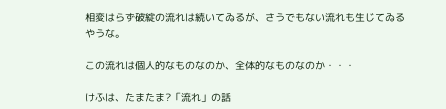相変はらず破綻の流れは続いてゐるが、さうでもない流れも生じてゐるやうな。

この流れは個人的なものなのか、全体的なものなのか・・・

けふは、たまたま?「流れ」の話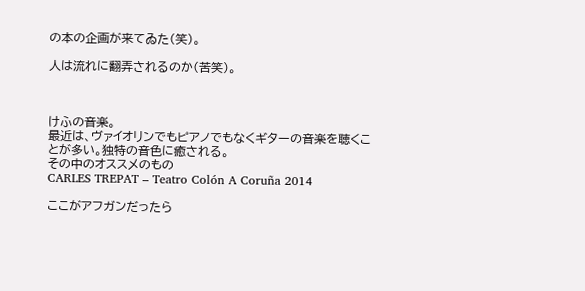の本の企画が来てゐた(笑)。

人は流れに翻弄されるのか(苦笑)。



けふの音楽。
最近は、ヴァイオリンでもピアノでもなくギターの音楽を聴くことが多い。独特の音色に癒される。
その中のオススメのもの
CARLES TREPAT – Teatro Colón A Coruña 2014

ここがアフガンだったら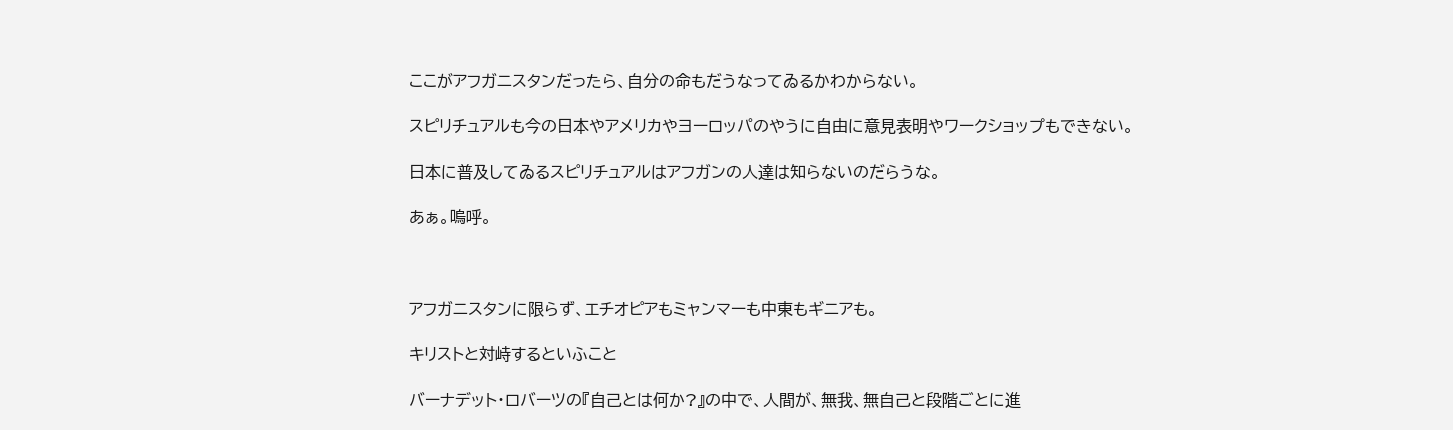ここがアフガニスタンだったら、自分の命もだうなってゐるかわからない。

スピリチュアルも今の日本やアメリカやヨーロッパのやうに自由に意見表明やワークショップもできない。

日本に普及してゐるスピリチュアルはアフガンの人達は知らないのだらうな。

あぁ。嗚呼。



アフガニスタンに限らず、エチオピアもミャンマーも中東もギニアも。

キリストと対峙するといふこと

バーナデット・ロバーツの『自己とは何か?』の中で、人間が、無我、無自己と段階ごとに進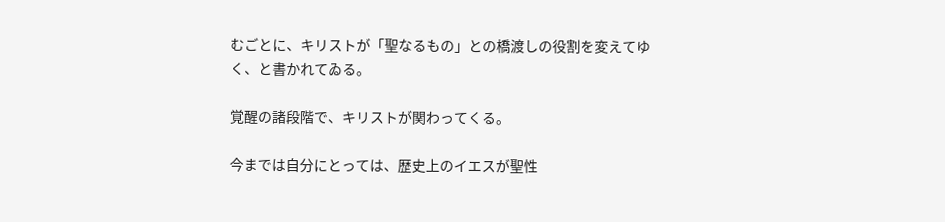むごとに、キリストが「聖なるもの」との橋渡しの役割を変えてゆく、と書かれてゐる。

覚醒の諸段階で、キリストが関わってくる。

今までは自分にとっては、歴史上のイエスが聖性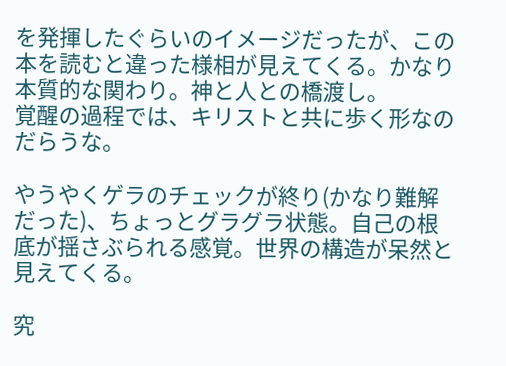を発揮したぐらいのイメージだったが、この本を読むと違った様相が見えてくる。かなり本質的な関わり。神と人との橋渡し。
覚醒の過程では、キリストと共に歩く形なのだらうな。

やうやくゲラのチェックが終り(かなり難解だった)、ちょっとグラグラ状態。自己の根底が揺さぶられる感覚。世界の構造が呆然と見えてくる。

究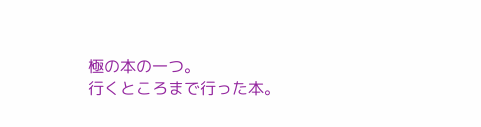極の本の一つ。
行くところまで行った本。